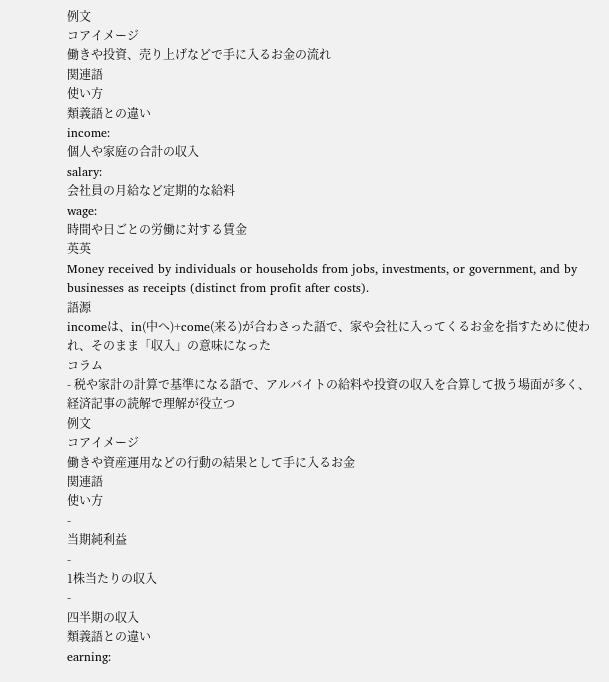例文
コアイメージ
働きや投資、売り上げなどで手に入るお金の流れ
関連語
使い方
類義語との違い
income:
個人や家庭の合計の収入
salary:
会社員の月給など定期的な給料
wage:
時間や日ごとの労働に対する賃金
英英
Money received by individuals or households from jobs, investments, or government, and by businesses as receipts (distinct from profit after costs).
語源
incomeは、in(中へ)+come(来る)が合わさった語で、家や会社に入ってくるお金を指すために使われ、そのまま「収入」の意味になった
コラム
- 税や家計の計算で基準になる語で、アルバイトの給料や投資の収入を合算して扱う場面が多く、経済記事の読解で理解が役立つ
例文
コアイメージ
働きや資産運用などの行動の結果として手に入るお金
関連語
使い方
-
当期純利益
-
1株当たりの収入
-
四半期の収入
類義語との違い
earning: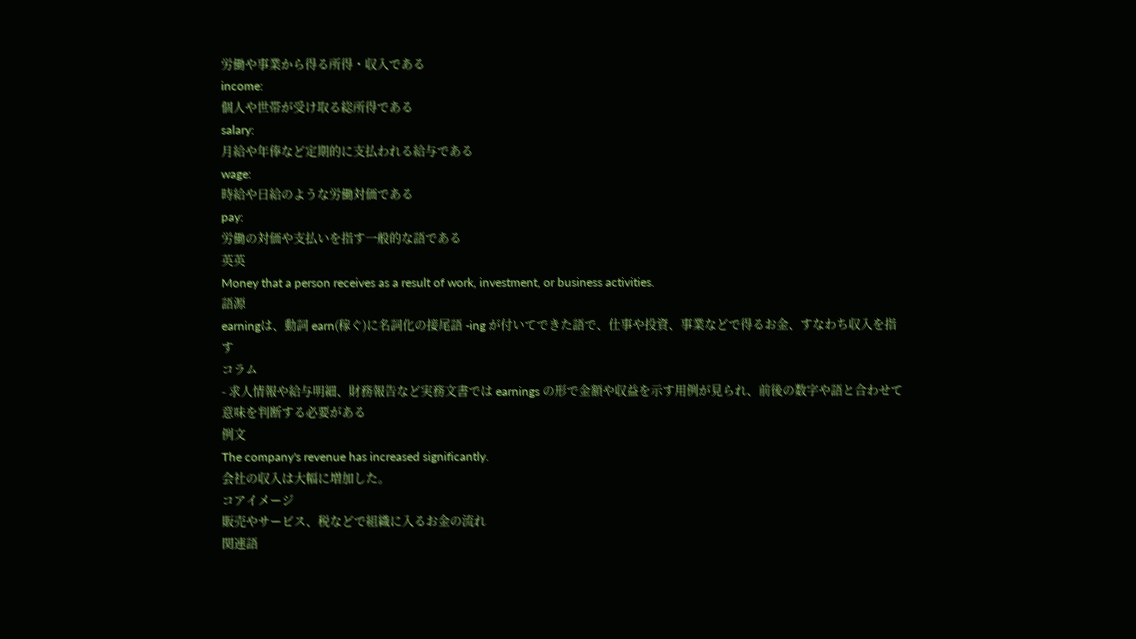労働や事業から得る所得・収入である
income:
個人や世帯が受け取る総所得である
salary:
月給や年俸など定期的に支払われる給与である
wage:
時給や日給のような労働対価である
pay:
労働の対価や支払いを指す一般的な語である
英英
Money that a person receives as a result of work, investment, or business activities.
語源
earningは、動詞 earn(稼ぐ)に名詞化の接尾語 -ing が付いてできた語で、仕事や投資、事業などで得るお金、すなわち収入を指す
コラム
- 求人情報や給与明細、財務報告など実務文書では earnings の形で金額や収益を示す用例が見られ、前後の数字や語と合わせて意味を判断する必要がある
例文
The company's revenue has increased significantly.
会社の収入は大幅に増加した。
コアイメージ
販売やサービス、税などで組織に入るお金の流れ
関連語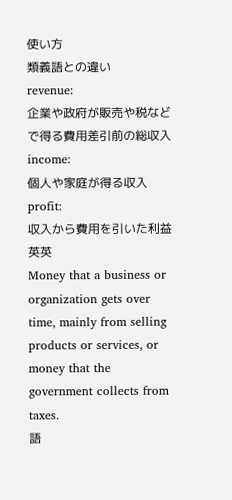使い方
類義語との違い
revenue:
企業や政府が販売や税などで得る費用差引前の総収入
income:
個人や家庭が得る収入
profit:
収入から費用を引いた利益
英英
Money that a business or organization gets over time, mainly from selling products or services, or money that the government collects from taxes.
語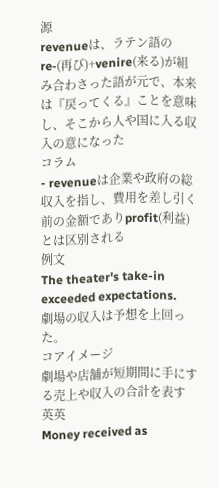源
revenueは、ラテン語のre‑(再び)+venire(来る)が組み合わさった語が元で、本来は『戻ってくる』ことを意味し、そこから人や国に入る収入の意になった
コラム
- revenueは企業や政府の総収入を指し、費用を差し引く前の金額でありprofit(利益)とは区別される
例文
The theater's take-in exceeded expectations.
劇場の収入は予想を上回った。
コアイメージ
劇場や店舗が短期間に手にする売上や収入の合計を表す
英英
Money received as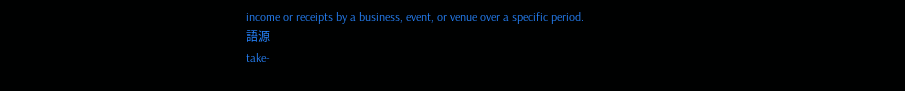income or receipts by a business, event, or venue over a specific period.
語源
take-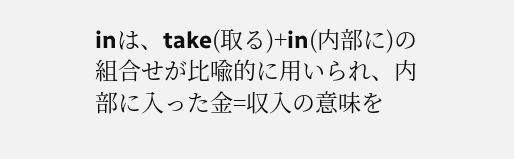inは、take(取る)+in(内部に)の組合せが比喩的に用いられ、内部に入った金=収入の意味を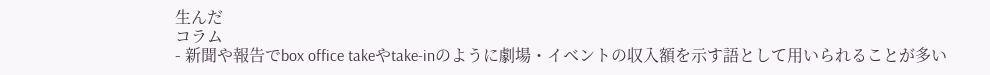生んだ
コラム
- 新聞や報告でbox office takeやtake-inのように劇場・イベントの収入額を示す語として用いられることが多い